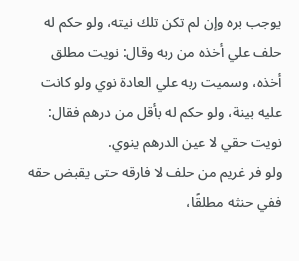يوجب بره وإن لم تكن تلك نيته، ولو حكم له حلف علي أخذه من ربه وقال: نويت مطلق أخذه، وسميت ربه علي العادة نوي ولو كانت عليه بينة، ولو حكم له بأقل من درهم فقال: نويت حقي لا عين الدرهم ينوي.
ولو فر غريم من حلف لا فارقه حتى يقبض حقه ففي حنثه مطلقًا،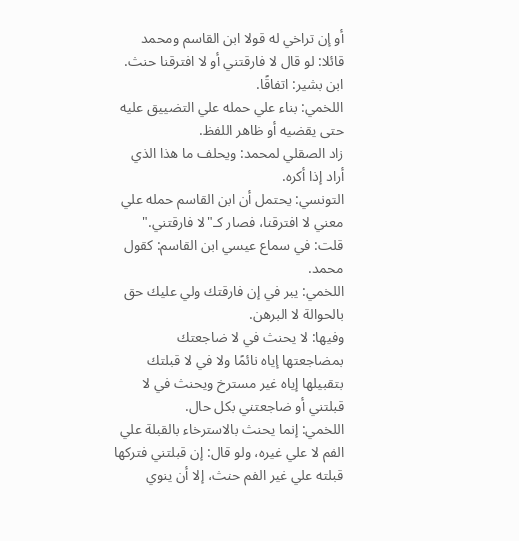أو إن تراخي له قولا ابن القاسم ومحمد قائلا: لو قال لا فارقتني أو لا افترقنا حنث.
ابن بشير: اتفاقًا.
اللخمي: بناء علي حمله علي التضييق عليه حتى يقضيه أو ظاهر اللفظ.
زاد الصقلي لمحمد: ويحلف ما هذا الذي أراد إذا أكره.
التونسي: يحتمل أن ابن القاسم حمله علي معني لا افترقنا، فصار كـ"لا فارقتني."
قلت: في سماع عيسي ابن القاسم: كقول محمد.
اللخمي: يبر في إن فارقتك ولي عليك حق بالحوالة لا البرهن.
وفيها: لا يحنث في لا ضاجعتك بمضاجعتها إياه نائمًا ولا في لا قبلتك بتقبيلها إياه غير مسترخ ويحنث في لا قبلتني أو ضاجعتني بكل حال.
اللخمي: إنما يحنث بالاسترخاء بالقبلة علي الفم لا علي غيره، ولو قال: إن قبلتني فتركها قبلته علي غير الفم حنث، إلا أن ينوي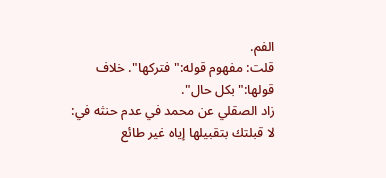الفم.
قلت: مفهوم قوله:"فتركها". خلاف قولها:"بكل حال".
زاد الصقلي عن محمد في عدم حنثه في: لا قبلتك بتقبيلها إياه غير طائع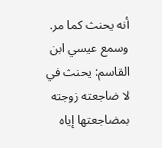أنه يحنث كما مر.
وسمع عيسي ابن القاسم: يحنث في لا ضاجعته زوجته بمضاجعتها إياه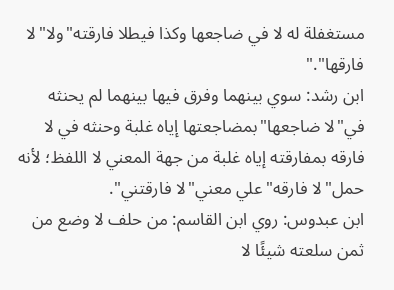مستغفلة له لا في ضاجعها وكذا فيطلا فارقته"ولا"لا فارقها"."
ابن رشد: سوي بينهما وفرق فيها بينهما لم يحنثه في"لا ضاجعها"بمضاجعتها إياه غلبة وحنثه في لا فارقه بمفارقته إياه غلبة من جهة المعني لا اللفظ؛ لأنه حمل"لا فارقه"علي معني"لا فارقتني".
ابن عبدوس: روي ابن القاسم: من حلف لا وضع من ثمن سلعته شيئًا لا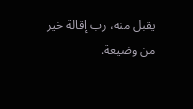يقبل منه، رب إقالة خير من وضيعة.